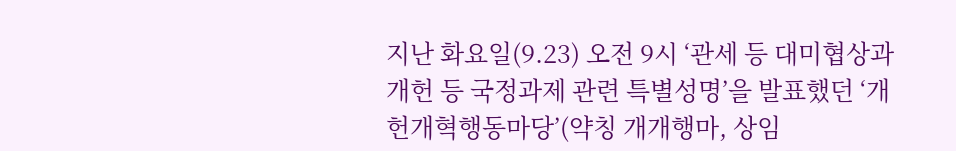지난 화요일(9.23) 오전 9시 ‘관세 등 대미협상과 개헌 등 국정과제 관련 특별성명’을 발표했던 ‘개헌개혁행동마당’(약칭 개개행마, 상임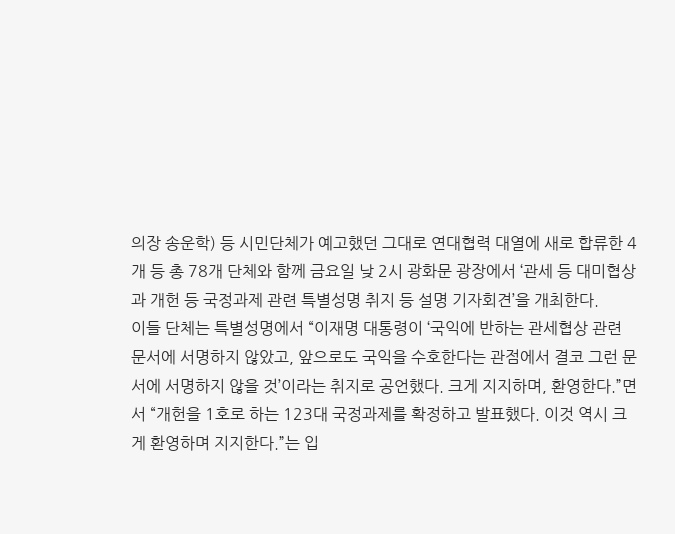의장 송운학) 등 시민단체가 예고했던 그대로 연대협력 대열에 새로 합류한 4개 등 총 78개 단체와 함께 금요일 낮 2시 광화문 광장에서 ‘관세 등 대미협상과 개헌 등 국정과제 관련 특별성명 취지 등 설명 기자회견’을 개최한다.
이들 단체는 특별성명에서 “이재명 대통령이 ‘국익에 반하는 관세협상 관련 문서에 서명하지 않았고, 앞으로도 국익을 수호한다는 관점에서 결코 그런 문서에 서명하지 않을 것’이라는 취지로 공언했다. 크게 지지하며, 환영한다.”면서 “개헌을 1호로 하는 123대 국정과제를 확정하고 발표했다. 이것 역시 크게 환영하며 지지한다.”는 입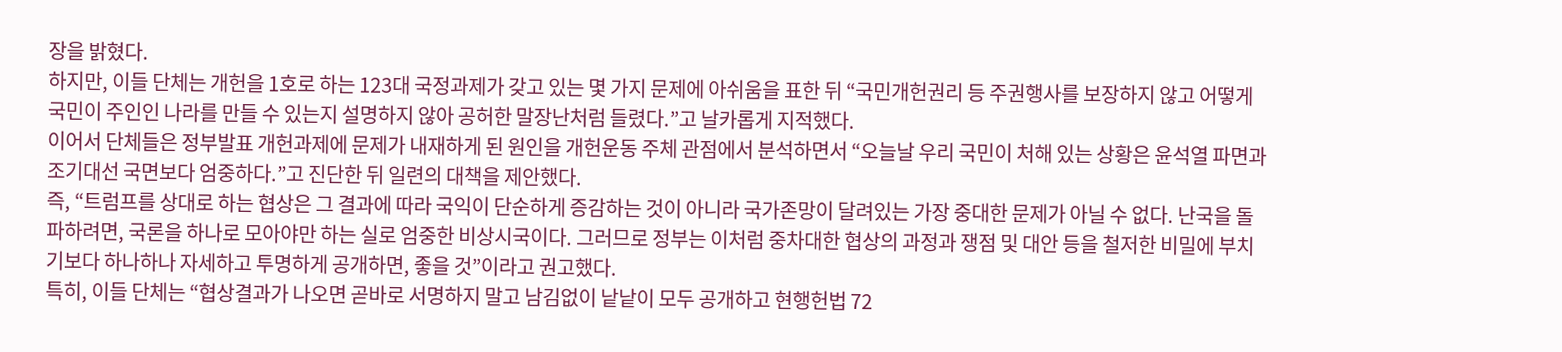장을 밝혔다.
하지만, 이들 단체는 개헌을 1호로 하는 123대 국정과제가 갖고 있는 몇 가지 문제에 아쉬움을 표한 뒤 “국민개헌권리 등 주권행사를 보장하지 않고 어떻게 국민이 주인인 나라를 만들 수 있는지 설명하지 않아 공허한 말장난처럼 들렸다.”고 날카롭게 지적했다.
이어서 단체들은 정부발표 개헌과제에 문제가 내재하게 된 원인을 개헌운동 주체 관점에서 분석하면서 “오늘날 우리 국민이 처해 있는 상황은 윤석열 파면과 조기대선 국면보다 엄중하다.”고 진단한 뒤 일련의 대책을 제안했다.
즉, “트럼프를 상대로 하는 협상은 그 결과에 따라 국익이 단순하게 증감하는 것이 아니라 국가존망이 달려있는 가장 중대한 문제가 아닐 수 없다. 난국을 돌파하려면, 국론을 하나로 모아야만 하는 실로 엄중한 비상시국이다. 그러므로 정부는 이처럼 중차대한 협상의 과정과 쟁점 및 대안 등을 철저한 비밀에 부치기보다 하나하나 자세하고 투명하게 공개하면, 좋을 것”이라고 권고했다.
특히, 이들 단체는 “협상결과가 나오면 곧바로 서명하지 말고 남김없이 낱낱이 모두 공개하고 현행헌법 72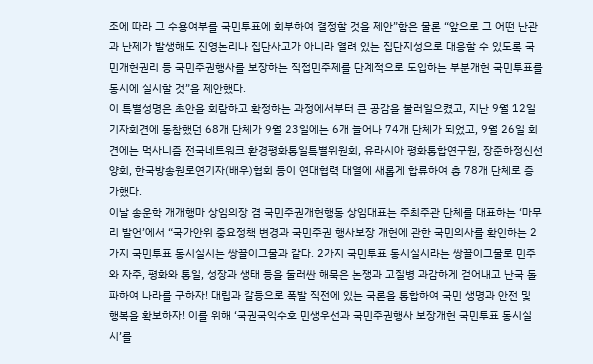조에 따라 그 수용여부를 국민투표에 회부하여 결정할 것을 제안”함은 물론 “앞으로 그 어떤 난관과 난제가 발생해도 진영논리나 집단사고가 아니라 열려 있는 집단지성으로 대응할 수 있도록 국민개헌권리 등 국민주권행사를 보장하는 직접민주제를 단계적으로 도입하는 부분개헌 국민투표를 동시에 실시할 것”을 제안했다.
이 특별성명은 초안을 회람하고 확정하는 과정에서부터 큰 공감을 불러일으켰고, 지난 9월 12일 기자회견에 동참했던 68개 단체가 9월 23일에는 6개 늘어나 74개 단체가 되었고, 9월 26일 회견에는 먹사니즘 전국네트워크 환경평화통일특별위원회, 유라시아 평화통합연구원, 장준하정신선양회, 한국방송원로연기자(배우)협회 등이 연대협력 대열에 새롭게 합류하여 총 78개 단체로 증가했다.
이날 송운학 개개행마 상임의장 겸 국민주권개헌행동 상임대표는 주최주관 단체를 대표하는 ‘마무리 발언’에서 “국가안위 중요정책 변경과 국민주권 행사보장 개헌에 관한 국민의사를 확인하는 2가지 국민투표 동시실시는 쌍끌이그물과 같다. 2가지 국민투표 동시실시라는 쌍끌이그물로 민주와 자주, 평화와 통일, 성장과 생태 등을 둘러싼 해묵은 논쟁과 고질병 과감하게 걷어내고 난국 돌파하여 나라를 구하자! 대립과 갈등으로 폭발 직전에 있는 국론을 통합하여 국민 생명과 안전 및 행복을 확보하자! 이를 위해 ‘국권국익수호 민생우선과 국민주권행사 보장개헌 국민투표 동시실시’를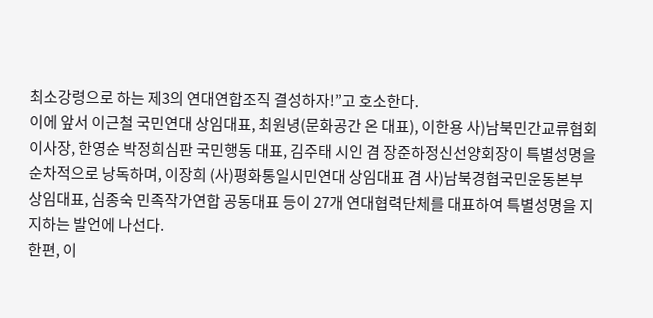최소강령으로 하는 제3의 연대연합조직 결성하자!”고 호소한다.
이에 앞서 이근철 국민연대 상임대표, 최원녕(문화공간 온 대표), 이한용 사)남북민간교류협회 이사장, 한영순 박정희심판 국민행동 대표, 김주태 시인 겸 장준하정신선양회장이 특별성명을 순차적으로 낭독하며, 이장희 (사)평화통일시민연대 상임대표 겸 사)남북경협국민운동본부 상임대표, 심종숙 민족작가연합 공동대표 등이 27개 연대협력단체를 대표하여 특별성명을 지지하는 발언에 나선다.
한편, 이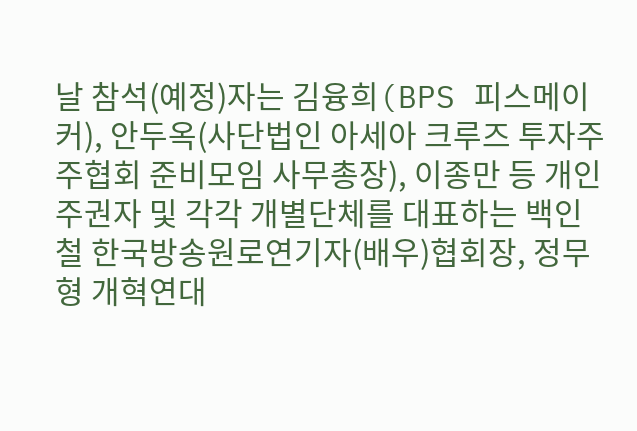날 참석(예정)자는 김융희(BPS 피스메이커), 안두옥(사단법인 아세아 크루즈 투자주주협회 준비모임 사무총장), 이종만 등 개인주권자 및 각각 개별단체를 대표하는 백인철 한국방송원로연기자(배우)협회장, 정무형 개혁연대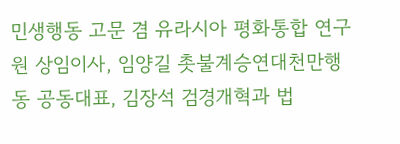민생행동 고문 겸 유라시아 평화통합 연구원 상임이사, 임양길 촛불계승연대천만행동 공동대표, 김장석 검경개혁과 법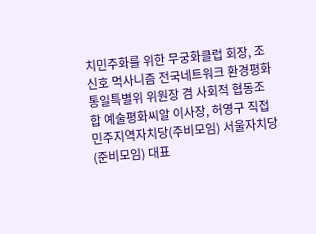치민주화를 위한 무궁화클럽 회장, 조신호 먹사니즘 전국네트워크 환경평화통일특별위 위원장 겸 사회적 협동조합 예술평화씨알 이사장, 허영구 직접민주지역자치당(주비모임) 서울자치당(준비모임) 대표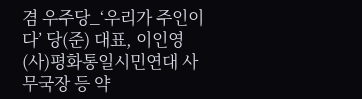겸 우주당_‘우리가 주인이다’ 당(준) 대표, 이인영 (사)평화통일시민연대 사무국장 등 약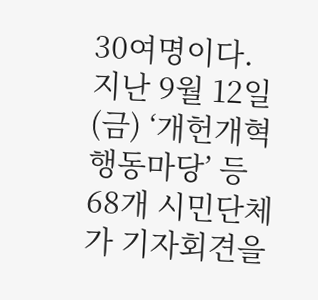30여명이다.
지난 9월 12일(금) ‘개헌개혁행동마당’ 등 68개 시민단체가 기자회견을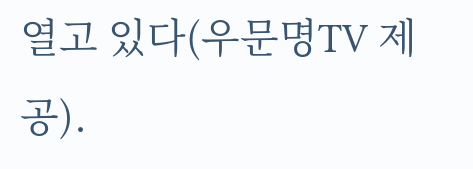열고 있다(우문명TV 제공).